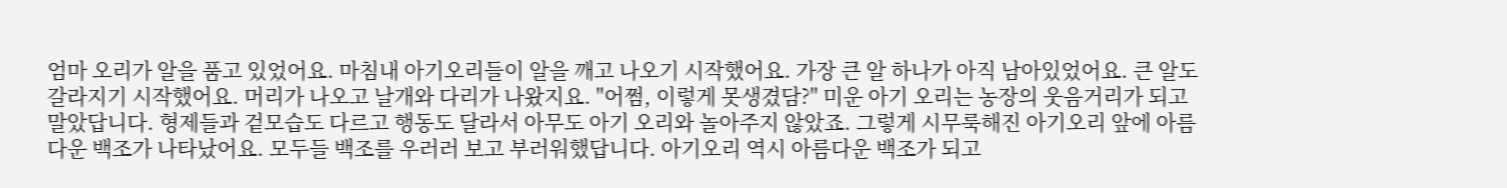엄마 오리가 알을 품고 있었어요. 마침내 아기오리들이 알을 깨고 나오기 시작했어요. 가장 큰 알 하나가 아직 남아있었어요. 큰 알도 갈라지기 시작했어요. 머리가 나오고 날개와 다리가 나왔지요. "어쩜, 이렇게 못생겼담?" 미운 아기 오리는 농장의 웃음거리가 되고 말았답니다. 형제들과 겉모습도 다르고 행동도 달라서 아무도 아기 오리와 놀아주지 않았죠. 그렇게 시무룩해진 아기오리 앞에 아름다운 백조가 나타났어요. 모두들 백조를 우러러 보고 부러워했답니다. 아기오리 역시 아름다운 백조가 되고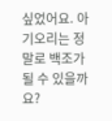싶었어요. 아기오리는 정말로 백조가 될 수 있을까요?